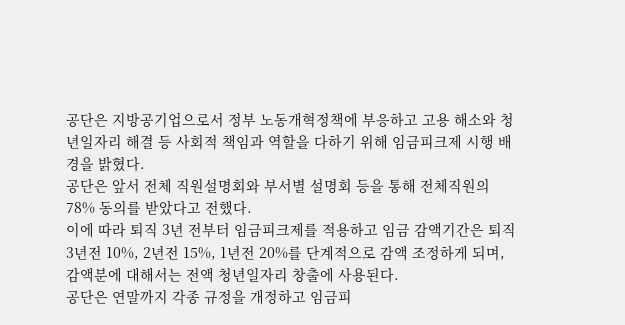공단은 지방공기업으로서 정부 노동개혁정책에 부응하고 고용 해소와 청년일자리 해결 등 사회적 책임과 역할을 다하기 위해 임금피크제 시행 배경을 밝혔다.
공단은 앞서 전체 직원설명회와 부서별 설명회 등을 통해 전체직원의 78% 동의를 받았다고 전했다.
이에 따라 퇴직 3년 전부터 임금피크제를 적용하고 임금 감액기간은 퇴직 3년전 10%, 2년전 15%, 1년전 20%를 단계적으로 감액 조정하게 되며, 감액분에 대해서는 전액 청년일자리 창출에 사용된다.
공단은 연말까지 각종 규정을 개정하고 임금피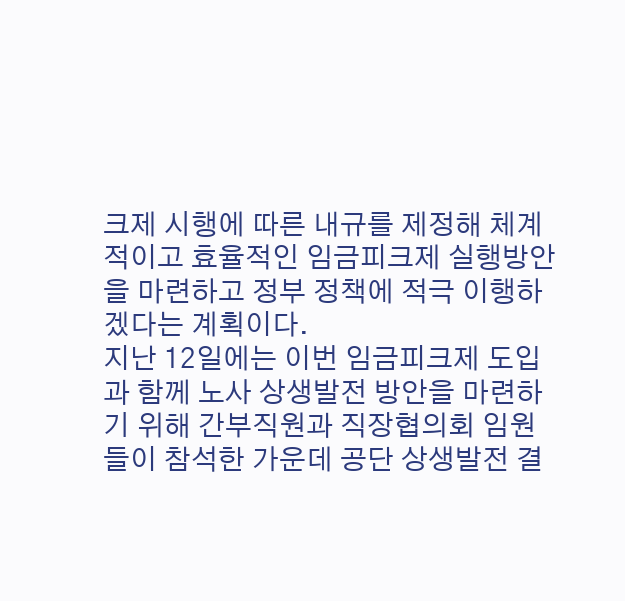크제 시행에 따른 내규를 제정해 체계적이고 효율적인 임금피크제 실행방안을 마련하고 정부 정책에 적극 이행하겠다는 계획이다.
지난 12일에는 이번 임금피크제 도입과 함께 노사 상생발전 방안을 마련하기 위해 간부직원과 직장협의회 임원들이 참석한 가운데 공단 상생발전 결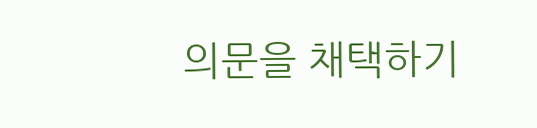의문을 채택하기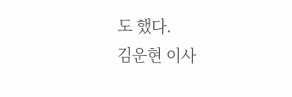도 했다.
김운현 이사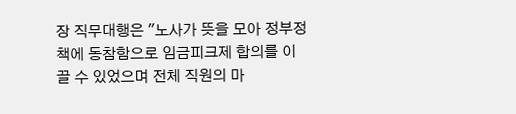장 직무대행은 "노사가 뜻을 모아 정부정책에 동참함으로 임금피크제 합의를 이끌 수 있었으며 전체 직원의 마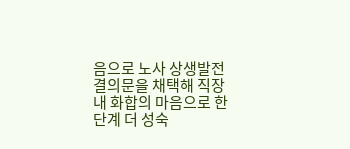음으로 노사 상생발전 결의문을 채택해 직장 내 화합의 마음으로 한 단계 더 성숙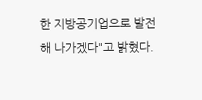한 지방공기업으로 발전해 나가겠다"고 밝혔다.